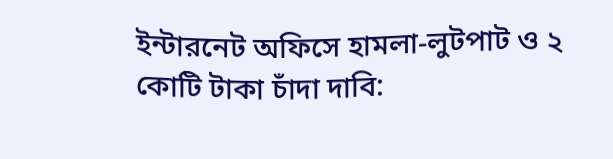ইন্টারনেট অফিসে হামলা-লুটপাট ও ২ কোটি টাকা চাঁদা দাবি: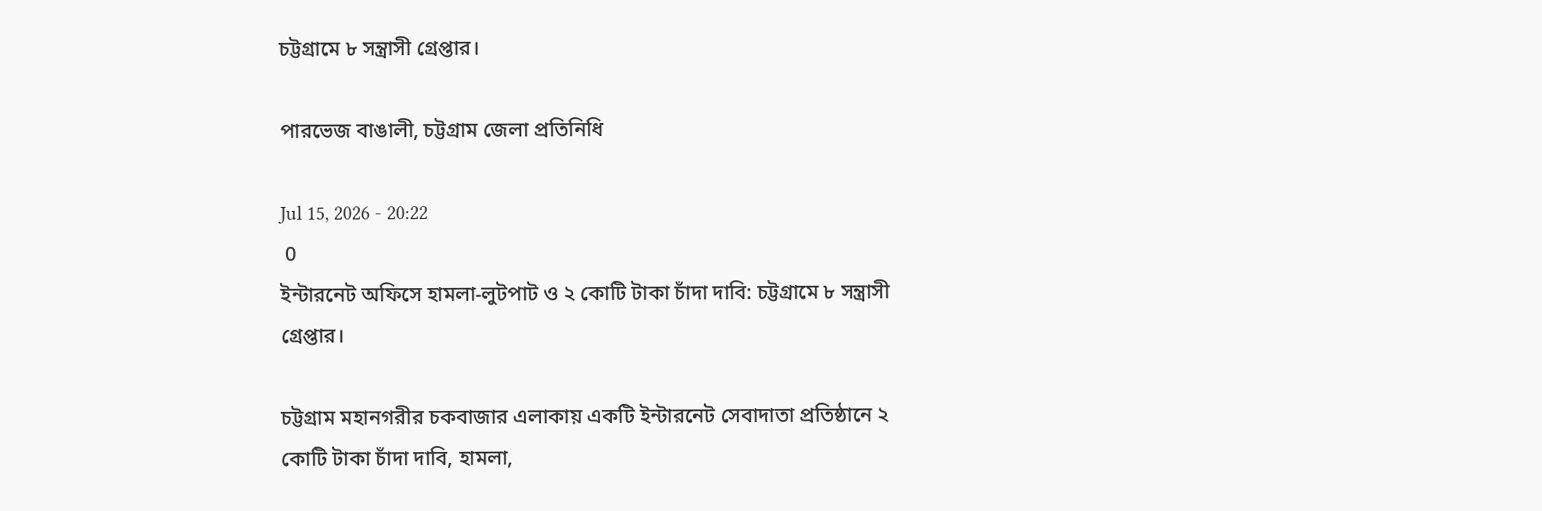চট্টগ্রামে ৮ সন্ত্রাসী গ্রেপ্তার।

পারভেজ বাঙালী, চট্টগ্রাম জেলা প্রতিনিধি

Jul 15, 2026 - 20:22
 0
ইন্টারনেট অফিসে হামলা-লুটপাট ও ২ কোটি টাকা চাঁদা দাবি: চট্টগ্রামে ৮ সন্ত্রাসী গ্রেপ্তার।

চট্টগ্রাম মহানগরীর চকবাজার এলাকায় একটি ইন্টারনেট সেবাদাতা প্রতিষ্ঠানে ২ কোটি টাকা চাঁদা দাবি, হামলা,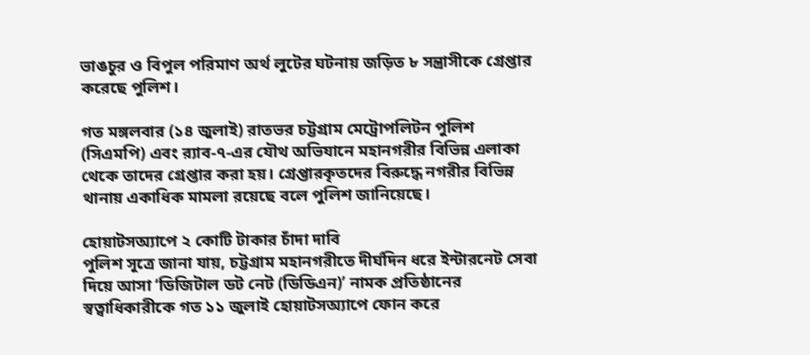ভাঙচুর ও বিপুল পরিমাণ অর্থ লুটের ঘটনায় জড়িত ৮ সন্ত্রাসীকে গ্রেপ্তার করেছে পুলিশ।

গত মঙ্গলবার (১৪ জুলাই) রাতভর চট্টগ্রাম মেট্রোপলিটন পুলিশ (সিএমপি) এবং র‍্যাব-৭-এর যৌথ অভিযানে মহানগরীর বিভিন্ন এলাকা থেকে তাদের গ্রেপ্তার করা হয়। গ্রেপ্তারকৃতদের বিরুদ্ধে নগরীর বিভিন্ন থানায় একাধিক মামলা রয়েছে বলে পুলিশ জানিয়েছে।

হোয়াটসঅ্যাপে ২ কোটি টাকার চাঁদা দাবি
পুলিশ সূত্রে জানা যায়, চট্টগ্রাম মহানগরীতে দীর্ঘদিন ধরে ইন্টারনেট সেবা দিয়ে আসা ‘ডিজিটাল ডট নেট (ডিডিএন)’ নামক প্রতিষ্ঠানের স্বত্বাধিকারীকে গত ১১ জুলাই হোয়াটসঅ্যাপে ফোন করে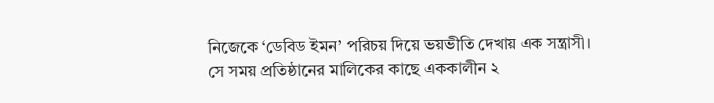নিজেকে ‘ডেবিড ইমন’ পরিচয় দিয়ে ভয়ভীতি দেখায় এক সন্ত্রাসী। সে সময় প্রতিষ্ঠানের মালিকের কাছে এককালীন ২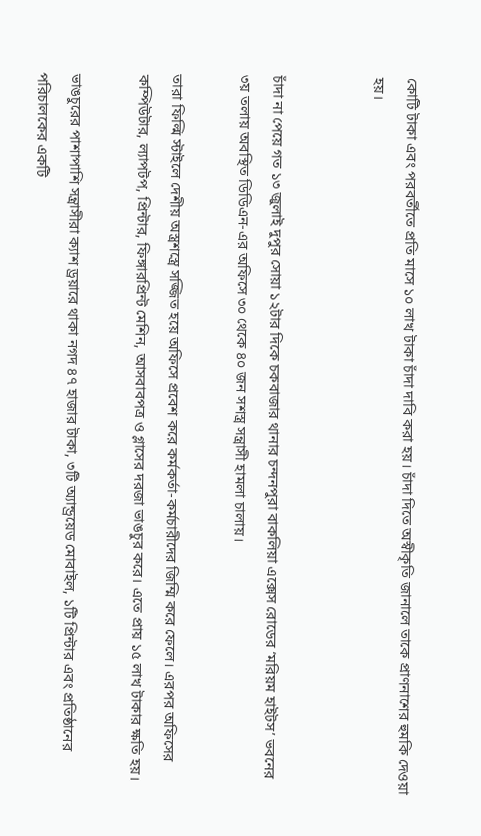কোটি টাকা এবং পরবর্তীতে প্রতি মাসে ১০ লাখ টাকা চাঁদা দাবি করা হয়। চাঁদা দিতে অস্বীকৃতি জানালে তাকে প্রাণনাশের হুমকি দেওয়া হয়।


চাঁদা না পেয়ে গত ১৩ জুলাই দুপুর সোয়া ১২টার দিকে চকবাজার থানার চন্দনপুরা বাকলিয়া এক্সেস রোডের ‘মরিয়ম হাইটস’ ভবনের ৩য় তলায় অবস্থিত ডিডিএন-এর অফিসে ৩০ থেকে ৪০ জন সশস্ত্র সন্ত্রাসী হামলা চালায়।

তারা ফিল্মি স্টাইলে দেশীয় অস্ত্রশস্ত্রে সজ্জিত হয়ে অফিসে প্রবেশ করে কর্মকর্তা-কর্মচারীদের জিম্মি করে ফেলে। এরপর অফিসের কম্পিউটার, ল্যাপটপ, প্রিন্টার, ফিঙ্গারপ্রিন্ট মেশিন, আসবাবপত্র ও গ্লাসের দরজা ভাঙচুর করে। এতে প্রায় ১৫ লাখ টাকার ক্ষতি হয়।

ভাঙচুরের পাশাপাশি সন্ত্রাসীরা ক্যাশ ড্রয়ারে থাকা নগদ ৪৭ হাজার টাকা, ৩টি অ্যান্ড্রয়েড মোবাইল, ১টি প্রিন্টার এবং প্রতিষ্ঠানের পরিচালকের একটি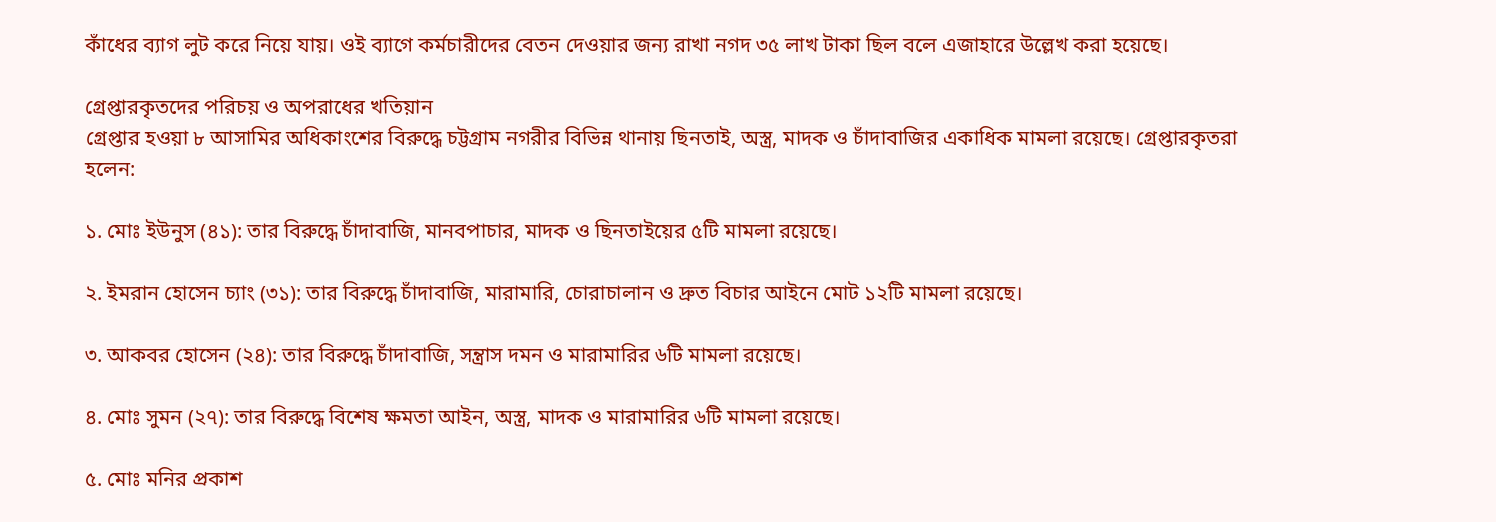কাঁধের ব্যাগ লুট করে নিয়ে যায়। ওই ব্যাগে কর্মচারীদের বেতন দেওয়ার জন্য রাখা নগদ ৩৫ লাখ টাকা ছিল বলে এজাহারে উল্লেখ করা হয়েছে।

গ্রেপ্তারকৃতদের পরিচয় ও অপরাধের খতিয়ান
গ্রেপ্তার হওয়া ৮ আসামির অধিকাংশের বিরুদ্ধে চট্টগ্রাম নগরীর বিভিন্ন থানায় ছিনতাই, অস্ত্র, মাদক ও চাঁদাবাজির একাধিক মামলা রয়েছে। গ্রেপ্তারকৃতরা হলেন:

১. মোঃ ইউনুস (৪১): তার বিরুদ্ধে চাঁদাবাজি, মানবপাচার, মাদক ও ছিনতাইয়ের ৫টি মামলা রয়েছে।

২. ইমরান হোসেন চ্যাং (৩১): তার বিরুদ্ধে চাঁদাবাজি, মারামারি, চোরাচালান ও দ্রুত বিচার আইনে মোট ১২টি মামলা রয়েছে।

৩. আকবর হোসেন (২৪): তার বিরুদ্ধে চাঁদাবাজি, সন্ত্রাস দমন ও মারামারির ৬টি মামলা রয়েছে।

৪. মোঃ সুমন (২৭): তার বিরুদ্ধে বিশেষ ক্ষমতা আইন, অস্ত্র, মাদক ও মারামারির ৬টি মামলা রয়েছে।

৫. মোঃ মনির প্রকাশ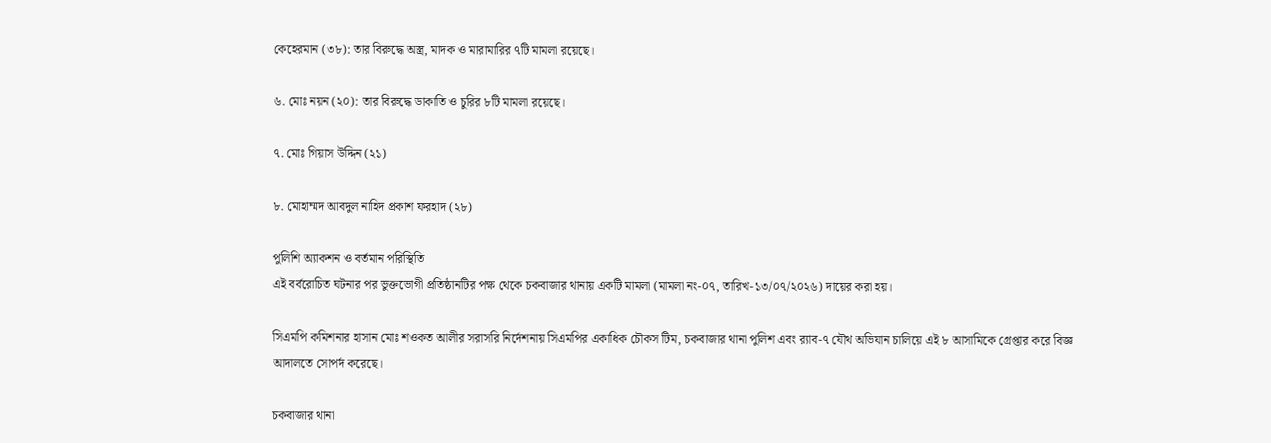কেহেরমান (৩৮): তার বিরুদ্ধে অস্ত্র, মাদক ও মারামারির ৭টি মামলা রয়েছে।

৬. মোঃ নয়ন (২০): তার বিরুদ্ধে ডাকাতি ও চুরির ৮টি মামলা রয়েছে।

৭. মোঃ গিয়াস উদ্দিন (২১)

৮. মোহাম্মদ আবদুল নাহিদ প্রকাশ ফরহাদ (২৮)

পুলিশি অ্যাকশন ও বর্তমান পরিস্থিতি
এই বর্বরোচিত ঘটনার পর ভুক্তভোগী প্রতিষ্ঠানটির পক্ষ থেকে চকবাজার থানায় একটি মামলা (মামলা নং-০৭, তারিখ-১৩/০৭/২০২৬) দায়ের করা হয়।

সিএমপি কমিশনার হাসান মোঃ শওকত আলীর সরাসরি নির্দেশনায় সিএমপির একাধিক চৌকস টিম, চকবাজার থানা পুলিশ এবং র‍্যাব-৭ যৌথ অভিযান চালিয়ে এই ৮ আসামিকে গ্রেপ্তার করে বিজ্ঞ আদালতে সোপর্দ করেছে।

চকবাজার থানা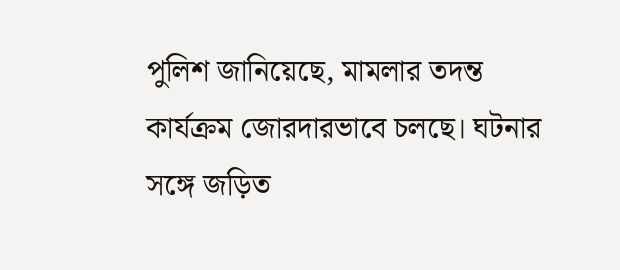পুলিশ জানিয়েছে, মামলার তদন্ত কার্যক্রম জোরদারভাবে চলছে। ঘটনার সঙ্গে জড়িত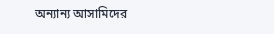অন্যান্য আসামিদের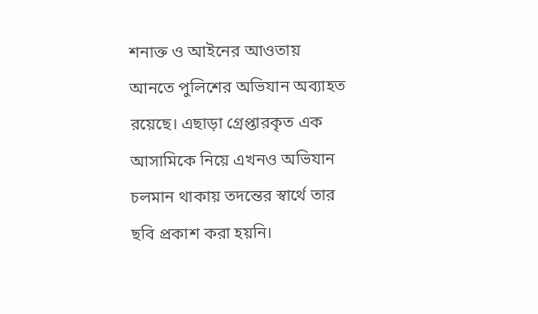শনাক্ত ও আইনের আওতায় আনতে পুলিশের অভিযান অব্যাহত রয়েছে। এছাড়া গ্রেপ্তারকৃত এক আসামিকে নিয়ে এখনও অভিযান চলমান থাকায় তদন্তের স্বার্থে তার ছবি প্রকাশ করা হয়নি।